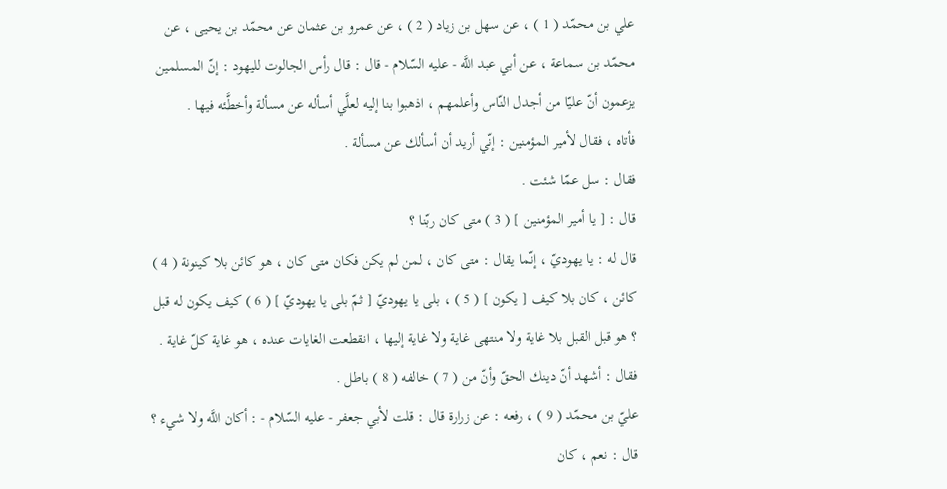علي بن محمّد ( 1 ) ، عن سهل بن زياد ( 2 ) ، عن عمرو بن عثمان عن محمّد بن يحيى ، عن محمّد بن سماعة ، عن أبي عبد اللَّه - عليه السّلام - قال : قال رأس الجالوت لليهود : إنّ المسلمين يزعمون أنّ عليّا من أجدل النّاس وأعلمهم ، اذهبوا بنا إليه لعلَّي أسأله عن مسألة وأخطَّئه فيها .
فأتاه ، فقال لأمير المؤمنين : إنّي أريد أن أسألك عن مسألة .
فقال : سل عمّا شئت .
قال : [ يا أمير المؤمنين ] ( 3 ) متى كان ربّنا ؟
قال له : يا يهوديّ ، إنّما يقال : متى كان ، لمن لم يكن فكان متى كان ، هو كائن بلا كينونة ( 4 ) كائن ، كان بلا كيف [ يكون ] ( 5 ) ، بلى يا يهوديّ [ ثمّ بلى يا يهوديّ ] ( 6 ) كيف يكون له قبل ؟ هو قبل القبل بلا غاية ولا منتهى غاية ولا غاية إليها ، انقطعت الغايات عنده ، هو غاية كلّ غاية .
فقال : أشهد أنّ دينك الحقّ وأنّ من ( 7 ) خالفه ( 8 ) باطل .
عليّ بن محمّد ( 9 ) ، رفعه : عن زرارة قال : قلت لأبي جعفر - عليه السّلام - : أكان اللَّه ولا شيء ؟
قال : نعم ، كان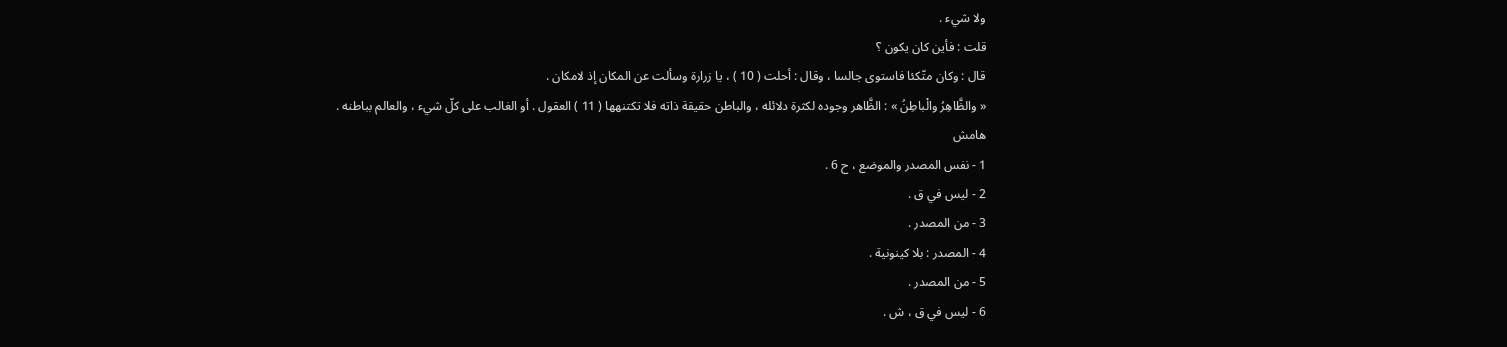ولا شيء .
قلت : فأين كان يكون ؟
قال : وكان متّكئا فاستوى جالسا ، وقال : أحلت ( 10 ) ، يا زرارة وسألت عن المكان إذ لامكان .
« والظَّاهِرُ والْباطِنُ » : الظَّاهر وجوده لكثرة دلائله ، والباطن حقيقة ذاته فلا تكتنهها ( 11 ) العقول . أو الغالب على كلّ شيء ، والعالم بباطنه .
هامش
1 - نفس المصدر والموضع ، ح 6 .
2 - ليس في ق .
3 - من المصدر .
4 - المصدر : بلا كينونية .
5 - من المصدر .
6 - ليس في ق ، ش .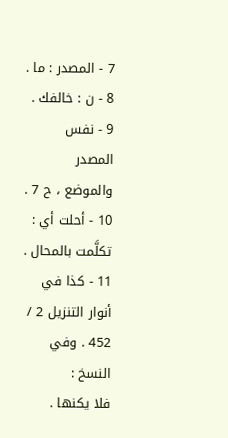7 - المصدر : ما .
8 - ن : خالفك .
9 - نفس المصدر والموضع ، ح 7 .
10 - أحلت أي : تكلَّمت بالمحال .
11 - كذا في أنوار التنزيل 2 / 452 . وفي النسخ :
فلا يكنها .